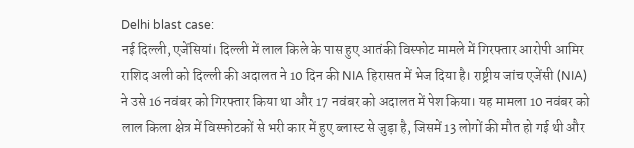Delhi blast case:
नई दिल्ली, एजेंसियां। दिल्ली में लाल किले के पास हुए आतंकी विस्फोट मामले में गिरफ्तार आरोपी आमिर राशिद अली को दिल्ली की अदालत ने 10 दिन की NIA हिरासत में भेज दिया है। राष्ट्रीय जांच एजेंसी (NIA) ने उसे 16 नवंबर को गिरफ्तार किया था और 17 नवंबर को अदालत में पेश किया। यह मामला 10 नवंबर को लाल किला क्षेत्र में विस्फोटकों से भरी कार में हुए ब्लास्ट से जुड़ा है, जिसमें 13 लोगों की मौत हो गई थी और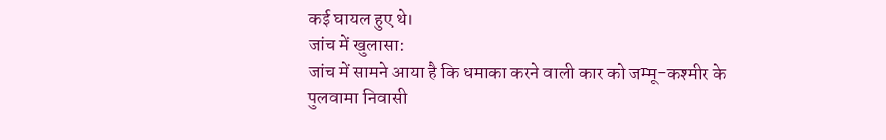कई घायल हुए थे।
जांच में खुलासा:
जांच में सामने आया है कि धमाका करने वाली कार को जम्मू-कश्मीर के पुलवामा निवासी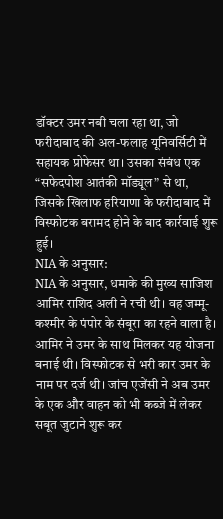डॉक्टर उमर नबी चला रहा था, जो फरीदाबाद की अल-फलाह यूनिवर्सिटी में सहायक प्रोफेसर था। उसका संबंध एक “सफेदपोश आतंकी मॉड्यूल” से था, जिसके खिलाफ हरियाणा के फरीदाबाद में विस्फोटक बरामद होने के बाद कार्रवाई शुरू हुई।
NIA के अनुसार:
NIA के अनुसार, धमाके की मुख्य साजिश आमिर राशिद अली ने रची थी। वह जम्मू-कश्मीर के पंपोर के संबूरा का रहने वाला है। आमिर ने उमर के साथ मिलकर यह योजना बनाई थी। विस्फोटक से भरी कार उमर के नाम पर दर्ज थी। जांच एजेंसी ने अब उमर के एक और वाहन को भी कब्जे में लेकर सबूत जुटाने शुरू कर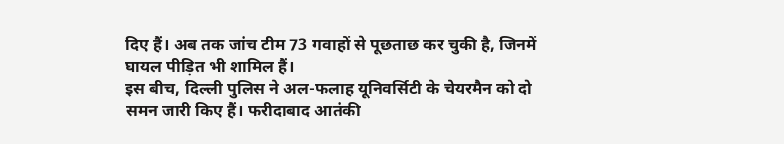दिए हैं। अब तक जांच टीम 73 गवाहों से पूछताछ कर चुकी है, जिनमें घायल पीड़ित भी शामिल हैं।
इस बीच, दिल्ली पुलिस ने अल-फलाह यूनिवर्सिटी के चेयरमैन को दो समन जारी किए हैं। फरीदाबाद आतंकी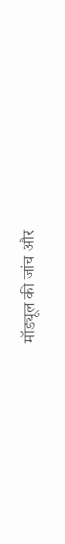मॉड्यूल की जांच और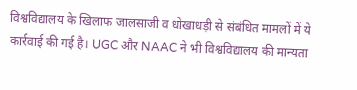विश्वविद्यालय के खिलाफ जालसाजी व धोखाधड़ी से संबंधित मामलों में ये कार्रवाई की गई है। UGC और NAAC ने भी विश्वविद्यालय की मान्यता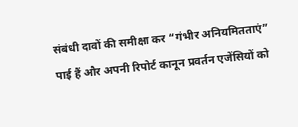संबंधी दावों की समीक्षा कर “गंभीर अनियमितताएं” पाई हैं और अपनी रिपोर्ट कानून प्रवर्तन एजेंसियों को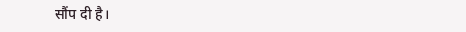सौंप दी है।